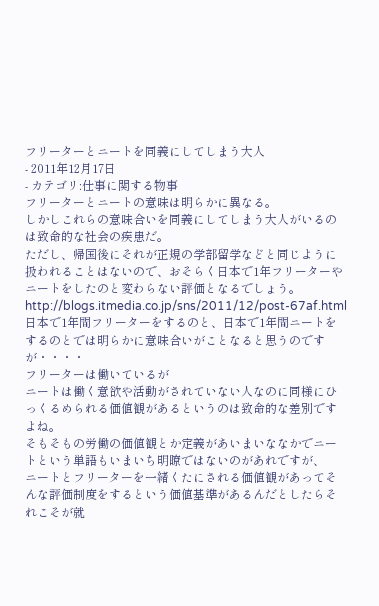フリーターとニートを同義にしてしまう大人
- 2011年12月17日
- カテゴリ:仕事に関する物事
フリーターとニートの意味は明らかに異なる。
しかしこれらの意味合いを同義にしてしまう大人がいるのは致命的な社会の疾患だ。
ただし、帰国後にそれが正規の学部留学などと同じように扱われることはないので、おそらく日本で1年フリーターやニートをしたのと変わらない評価となるでしょう。http://blogs.itmedia.co.jp/sns/2011/12/post-67af.html
日本で1年間フリーターをするのと、日本で1年間ニートをするのとでは明らかに意味合いがことなると思うのですが・・・・
フリーターは働いているが
ニートは働く意欲や活動がされていない人なのに同様にひっくるめられる価値観があるというのは致命的な差別ですよね。
そもそもの労働の価値観とか定義があいまいななかでニートという単語もいまいち明瞭ではないのがあれですが、
ニートとフリーターを一緒くたにされる価値観があってそんな評価制度をするという価値基準があるんだとしたらそれこそが就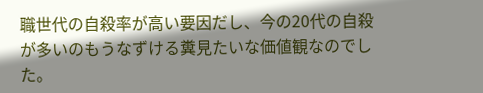職世代の自殺率が高い要因だし、今の20代の自殺が多いのもうなずける糞見たいな価値観なのでした。